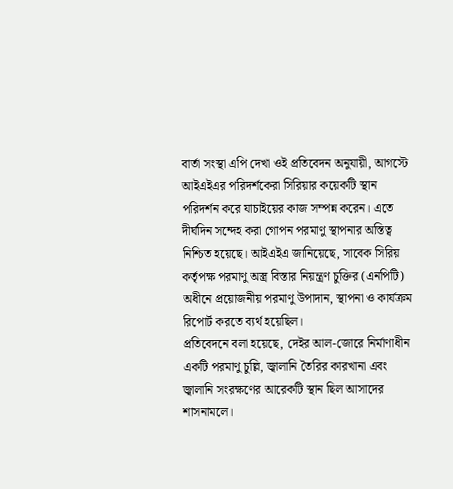বার্তা সংস্থা এপি দেখা ওই প্রতিবেদন অনুযায়ী, আগস্টে আইএইএর পরিদর্শকেরা সিরিয়ার কয়েকটি স্থান পরিদর্শন করে যাচাইয়ের কাজ সম্পন্ন করেন। এতে দীর্ঘদিন সন্দেহ করা গোপন পরমাণু স্থাপনার অস্তিত্ব নিশ্চিত হয়েছে। আইএইএ জানিয়েছে, সাবেক সিরিয় কর্তৃপক্ষ পরমাণু অস্ত্র বিস্তার নিয়ন্ত্রণ চুক্তির (এনপিটি) অধীনে প্রয়োজনীয় পরমাণু উপাদান, স্থাপনা ও কার্যক্রম রিপোর্ট করতে ব্যর্থ হয়েছিল।
প্রতিবেদনে বলা হয়েছে, দেইর আল-জোরে নির্মাণাধীন একটি পরমাণু চুল্লি, জ্বালানি তৈরির কারখানা এবং জ্বালানি সংরক্ষণের আরেকটি স্থান ছিল আসাদের শাসনামলে।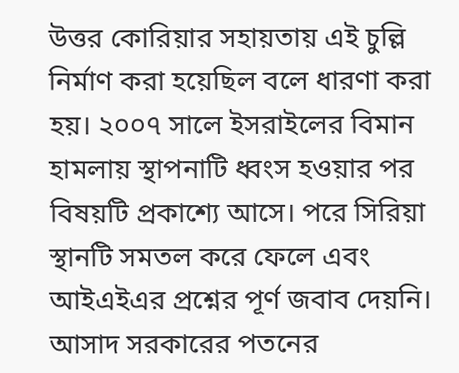উত্তর কোরিয়ার সহায়তায় এই চুল্লি নির্মাণ করা হয়েছিল বলে ধারণা করা হয়। ২০০৭ সালে ইসরাইলের বিমান হামলায় স্থাপনাটি ধ্বংস হওয়ার পর বিষয়টি প্রকাশ্যে আসে। পরে সিরিয়া স্থানটি সমতল করে ফেলে এবং আইএইএর প্রশ্নের পূর্ণ জবাব দেয়নি।
আসাদ সরকারের পতনের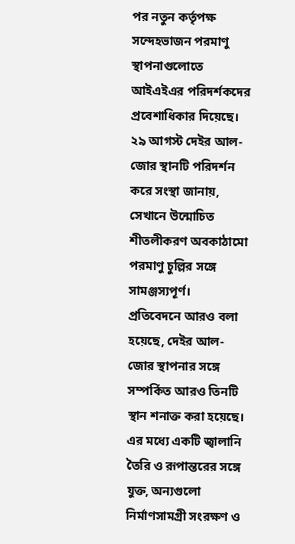পর নতুন কর্তৃপক্ষ সন্দেহভাজন পরমাণু স্থাপনাগুলোতে আইএইএর পরিদর্শকদের প্রবেশাধিকার দিয়েছে। ২৯ আগস্ট দেইর আল-জোর স্থানটি পরিদর্শন করে সংস্থা জানায়, সেখানে উন্মোচিত শীতলীকরণ অবকাঠামো পরমাণু চুল্লির সঙ্গে সামঞ্জস্যপূর্ণ।
প্রতিবেদনে আরও বলা হয়েছে, দেইর আল-জোর স্থাপনার সঙ্গে সম্পর্কিত আরও তিনটি স্থান শনাক্ত করা হয়েছে। এর মধ্যে একটি জ্বালানি তৈরি ও রূপান্তরের সঙ্গে যুক্ত, অন্যগুলো নির্মাণসামগ্রী সংরক্ষণ ও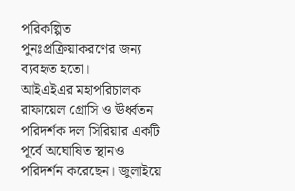পরিকল্পিত পুনঃপ্রক্রিয়াকরণের জন্য ব্যবহৃত হতো।
আইএইএর মহাপরিচালক রাফায়েল গ্রোসি ও ঊর্ধ্বতন পরিদর্শক দল সিরিয়ার একটি পূর্বে অঘোষিত স্থানও পরিদর্শন করেছেন। জুলাইয়ে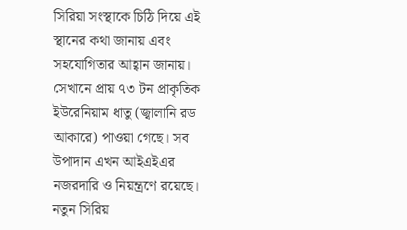সিরিয়া সংস্থাকে চিঠি দিয়ে এই স্থানের কথা জানায় এবং সহযোগিতার আহ্বান জানায়। সেখানে প্রায় ৭৩ টন প্রাকৃতিক ইউরেনিয়াম ধাতু (জ্বালানি রড আকারে) পাওয়া গেছে। সব উপাদান এখন আইএইএর নজরদারি ও নিয়ন্ত্রণে রয়েছে।
নতুন সিরিয়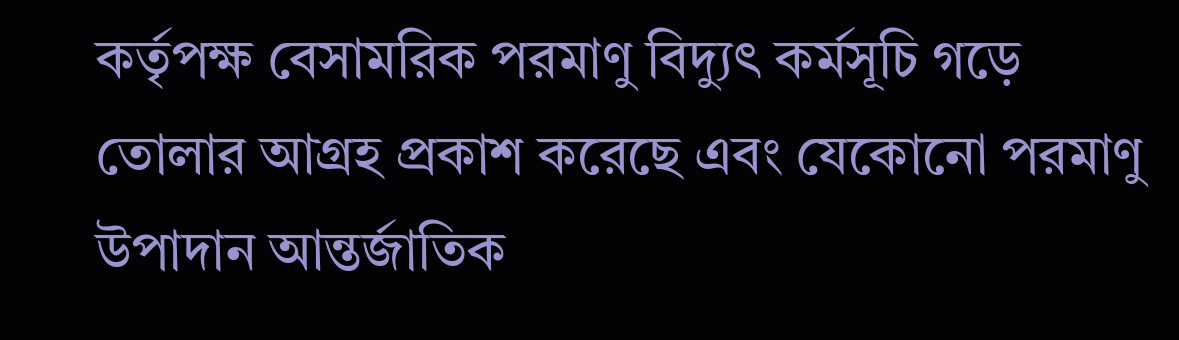কর্তৃপক্ষ বেসামরিক পরমাণু বিদ্যুৎ কর্মসূচি গড়ে তোলার আগ্রহ প্রকাশ করেছে এবং যেকোনো পরমাণু উপাদান আন্তর্জাতিক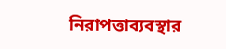নিরাপত্তাব্যবস্থার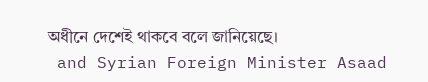অধীনে দেশেই থাকবে বলে জানিয়েছে।
 and Syrian Foreign Minister Asaad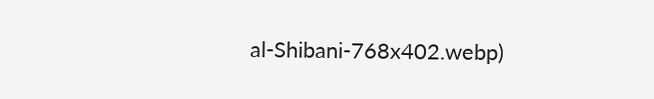al-Shibani-768x402.webp)